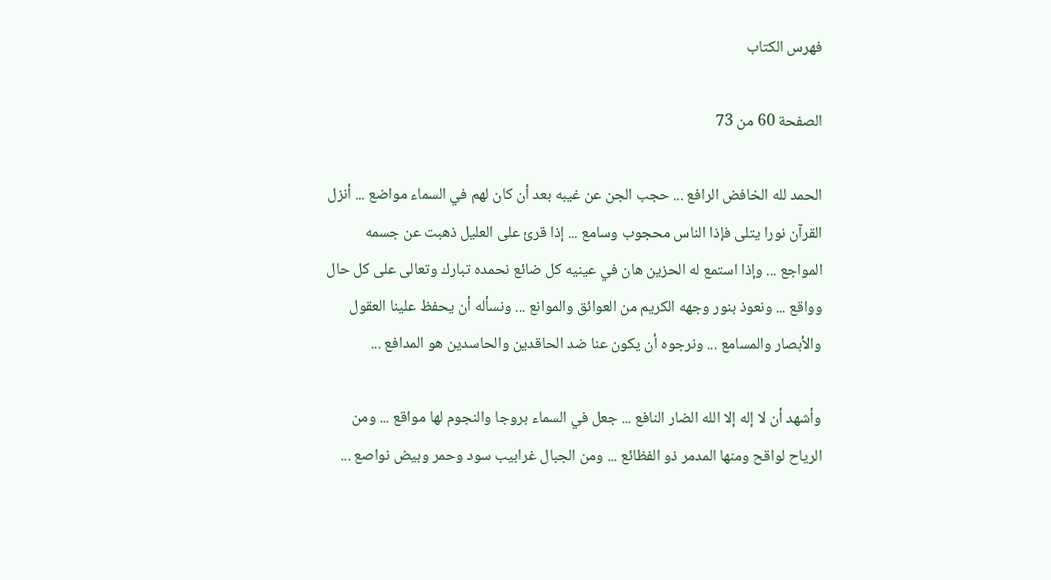فهرس الكتاب

الصفحة 60 من 73

الحمد لله الخافض الرافع ... حجب الجن عن غيبه بعد أن كان لهم في السماء مواضع ... أنزل القرآن نورا يتلى فإذا الناس محجوب وسامع ... إذا قرئ على العليل ذهبت عن جسمه المواجع ... وإذا استمع له الحزين هان في عينيه كل ضائع نحمده تبارك وتعالى على كل حال وواقع ... ونعوذ بنور وجهه الكريم من العوائق والموانع ... ونسأله أن يحفظ علينا العقول والأبصار والمسامع ... ونرجوه أن يكون عنا ضد الحاقدين والحاسدين هو المدافع ...

وأشهد أن لا إله إلا الله الضار النافع ... جعل في السماء بروجا والنجوم لها مواقع ... ومن الرياح لواقح ومنها المدمر ذو الفظائع ... ومن الجبال غرابيب سود وحمر وبيض نواصع ...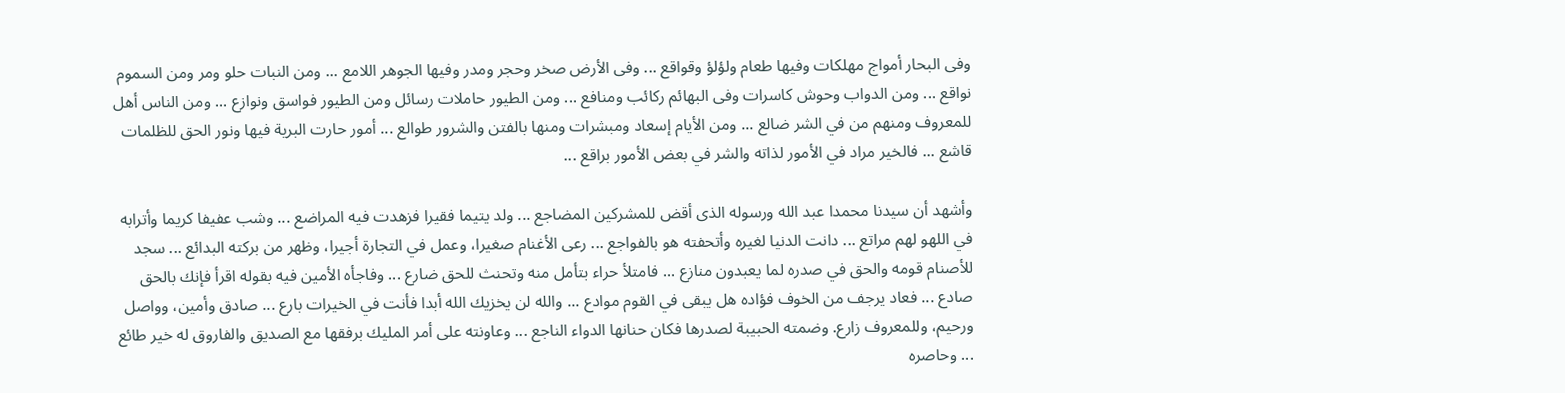وفى البحار أمواج مهلكات وفيها طعام ولؤلؤ وقواقع ... وفى الأرض صخر وحجر ومدر وفيها الجوهر اللامع ... ومن النبات حلو ومر ومن السموم نواقع ... ومن الدواب وحوش كاسرات وفى البهائم ركائب ومنافع ... ومن الطيور حاملات رسائل ومن الطيور فواسق ونوازع ... ومن الناس أهل للمعروف ومنهم من في الشر ضالع ... ومن الأيام إسعاد ومبشرات ومنها بالفتن والشرور طوالع ... أمور حارت البرية فيها ونور الحق للظلمات قاشع ... فالخير مراد في الأمور لذاته والشر في بعض الأمور براقع ...

وأشهد أن سيدنا محمدا عبد الله ورسوله الذى أقض للمشركين المضاجع ... ولد يتيما فقيرا فزهدت فيه المراضع ... وشب عفيفا كريما وأترابه في اللهو لهم مراتع ... دانت الدنيا لغيره وأتحفته هو بالفواجع ... رعى الأغنام صغيرا، وعمل في التجارة أجيرا، وظهر من بركته البدائع ... سجد للأصنام قومه والحق في صدره لما يعبدون منازع ... فامتلأ حراء بتأمل منه وتحنث للحق ضارع ... وفاجأه الأمين فيه بقوله اقرأ فإنك بالحق صادع ... فعاد يرجف من الخوف فؤاده هل يبقى في القوم موادع ... والله لن يخزيك الله أبدا فأنت في الخيرات بارع ... صادق وأمين، وواصل ورحيم، وللمعروف زارع. وضمته الحبيبة لصدرها فكان حنانها الدواء الناجع ... وعاونته على أمر المليك برفقها مع الصديق والفاروق له خير طائع ... وحاصره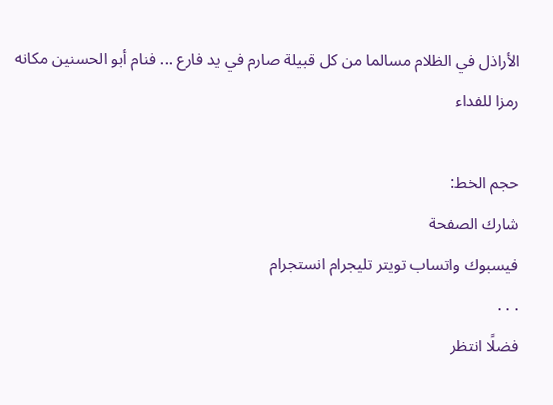الأراذل في الظلام مسالما من كل قبيلة صارم في يد فارع ... فنام أبو الحسنين مكانه رمزا للفداء

حجم الخط:
شارك الصفحة
فيسبوك واتساب تويتر تليجرام انستجرام
. . .
فضلًا انتظر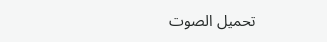تحميل الصوت